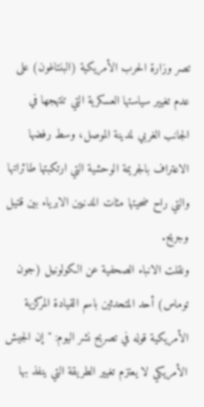تصر وزارة الحرب الأمريكية (البنتاغون) على عدم تغيير سياستها العسكرية التي تنتهجها في الجانب الغربي لمدينة الموصل، وسط رفضها الاعتراف بالجريمة الوحشية التي ارتكبتها طائراتها والتي راح ضحيتها مئات المدنيين الابرياء بين قتيل وجريح.
ونقلت الانباء الصحفية عن الكولونيل (جون توماس) أحد المتحدثين باسم القيادة المركزية الأمريكية قوله في تصريح نشر اليوم: "إن الجيش الأمريكي لا يعتزم تغيير الطريقة التي ينفذ بها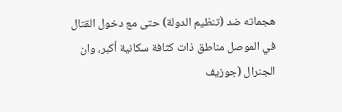هجماته ضد (تنظيم الدولة) حتى مع دخول القتال في الموصل مناطق ذات كثافة سكانية أكبر، وان الجنرال (جوزيف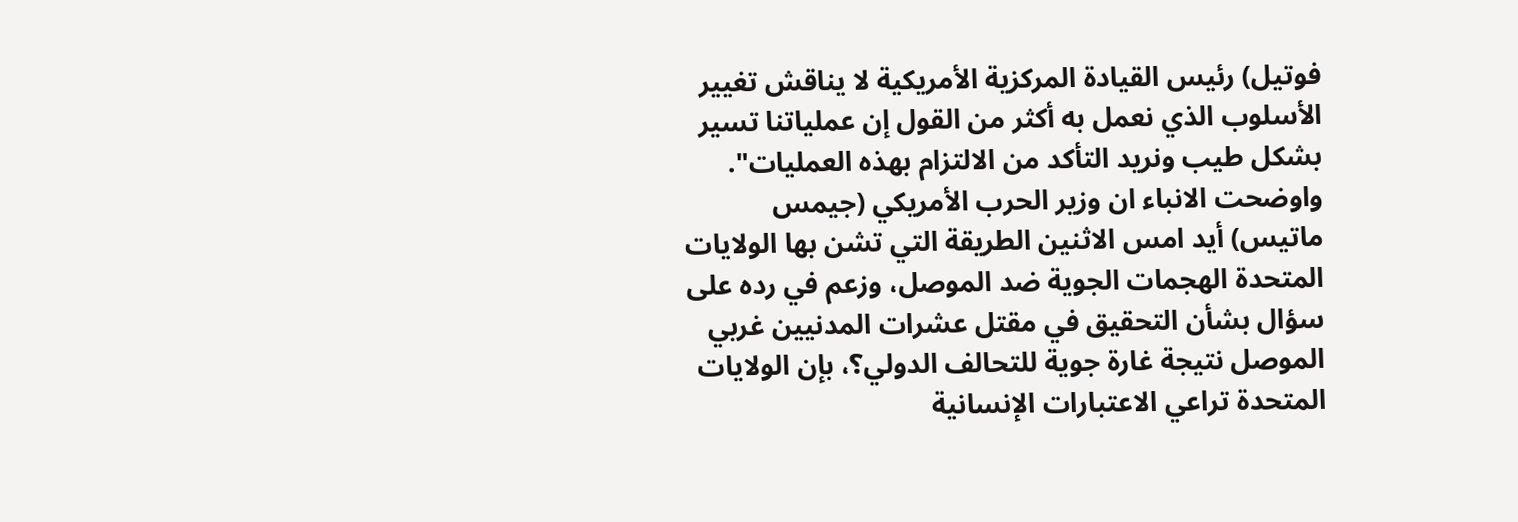فوتيل) رئيس القيادة المركزية الأمريكية لا يناقش تغيير الأسلوب الذي نعمل به أكثر من القول إن عملياتنا تسير بشكل طيب ونريد التأكد من الالتزام بهذه العمليات".
واوضحت الانباء ان وزير الحرب الأمريكي (جيمس ماتيس) أيد امس الاثنين الطريقة التي تشن بها الولايات المتحدة الهجمات الجوية ضد الموصل، وزعم في رده على سؤال بشأن التحقيق في مقتل عشرات المدنيين غربي الموصل نتيجة غارة جوية للتحالف الدولي؟، بإن الولايات المتحدة تراعي الاعتبارات الإنسانية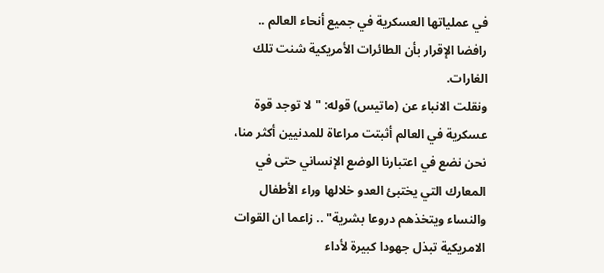في عملياتها العسكرية في جميع أنحاء العالم .. رافضا الإقرار بأن الطائرات الأمريكية شنت تلك الغارات.
ونقلت الانباء عن (ماتيس) قوله: "لا توجد قوة عسكرية في العالم أثبتت مراعاة للمدنيين أكثر منا، نحن نضع في اعتبارنا الوضع الإنساني حتى في المعارك التي يختبئ العدو خلالها وراء الأطفال والنساء ويتخذهم دروعا بشرية" .. زاعما ان القوات الامريكية تبذل جهودا كبيرة لأداء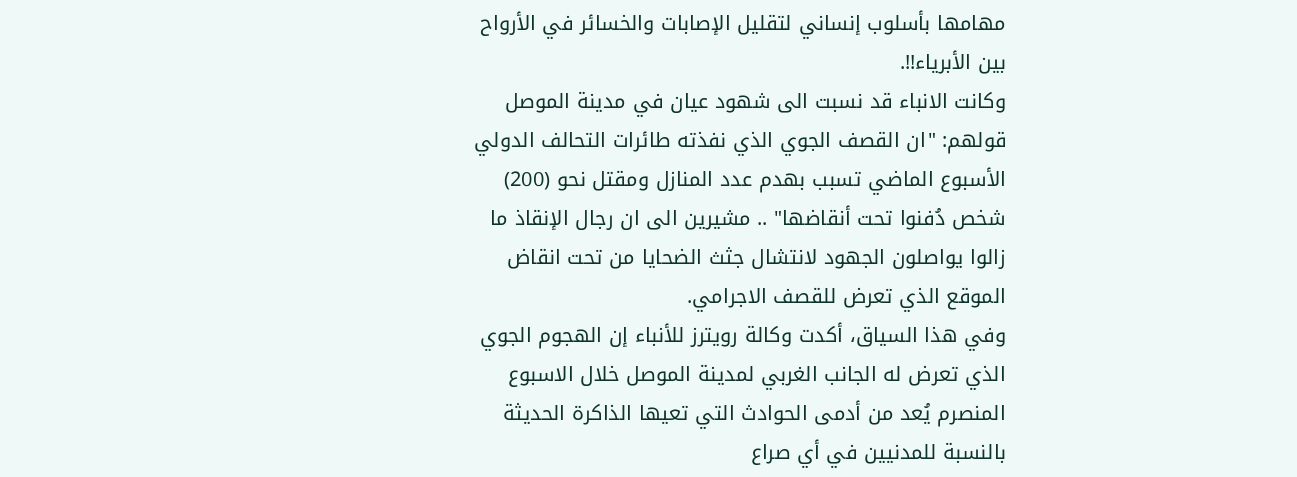مهامها بأسلوب إنساني لتقليل الإصابات والخسائر في الأرواح بين الأبرياء!!.
وكانت الانباء قد نسبت الى شهود عيان في مدينة الموصل قولهم: "ان القصف الجوي الذي نفذته طائرات التحالف الدولي الأسبوع الماضي تسبب بهدم عدد المنازل ومقتل نحو (200) شخص دُفنوا تحت أنقاضها" .. مشيرين الى ان رجال الإنقاذ ما زالوا يواصلون الجهود لانتشال جثث الضحايا من تحت انقاض الموقع الذي تعرض للقصف الاجرامي.
وفي هذا السياق، أكدت وكالة رويترز للأنباء إن الهجوم الجوي الذي تعرض له الجانب الغربي لمدينة الموصل خلال الاسبوع المنصرم يُعد من أدمى الحوادث التي تعيها الذاكرة الحديثة بالنسبة للمدنيين في أي صراع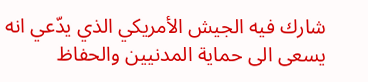شارك فيه الجيش الأمريكي الذي يدّعي انه يسعى الى حماية المدنيين والحفاظ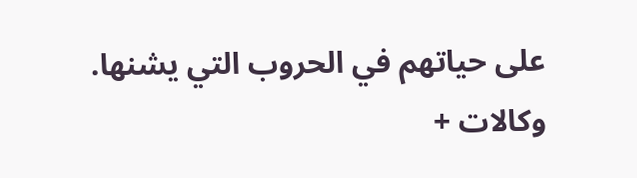على حياتهم في الحروب التي يشنها.
وكالات +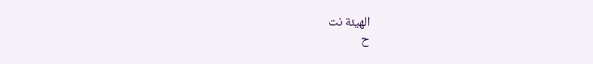الهيئة نت
ح